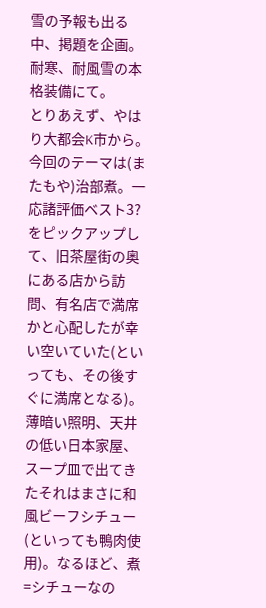雪の予報も出る中、掲題を企画。耐寒、耐風雪の本格装備にて。
とりあえず、やはり大都会K市から。今回のテーマは(またもや)治部煮。一応諸評価ベスト3?をピックアップして、旧茶屋街の奥にある店から訪問、有名店で満席かと心配したが幸い空いていた(といっても、その後すぐに満席となる)。薄暗い照明、天井の低い日本家屋、スープ皿で出てきたそれはまさに和風ビーフシチュー(といっても鴨肉使用)。なるほど、煮=シチューなの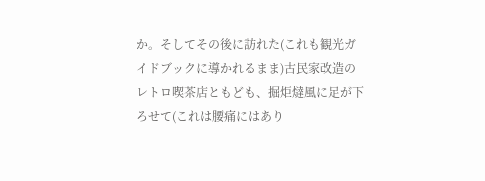か。そしてその後に訪れた(これも観光ガイドブックに導かれるまま)古民家改造のレトロ喫茶店ともども、掘炬燵風に足が下ろせて(これは腰痛にはあり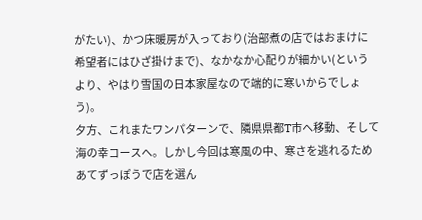がたい)、かつ床暖房が入っており(治部煮の店ではおまけに希望者にはひざ掛けまで)、なかなか心配りが細かい(というより、やはり雪国の日本家屋なので端的に寒いからでしょう)。
夕方、これまたワンパターンで、隣県県都T市へ移動、そして海の幸コースへ。しかし今回は寒風の中、寒さを逃れるためあてずっぽうで店を選ん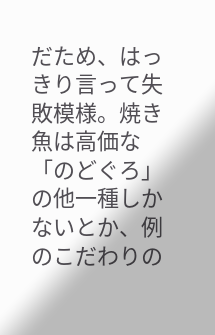だため、はっきり言って失敗模様。焼き魚は高価な「のどぐろ」の他一種しかないとか、例のこだわりの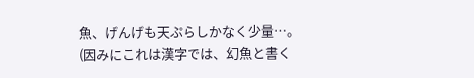魚、げんげも天ぷらしかなく少量…。(因みにこれは漢字では、幻魚と書く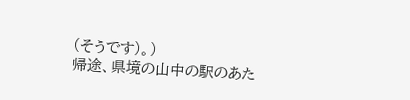(そうです)。)
帰途、県境の山中の駅のあた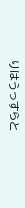りはうっすらと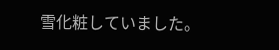雪化粧していました。